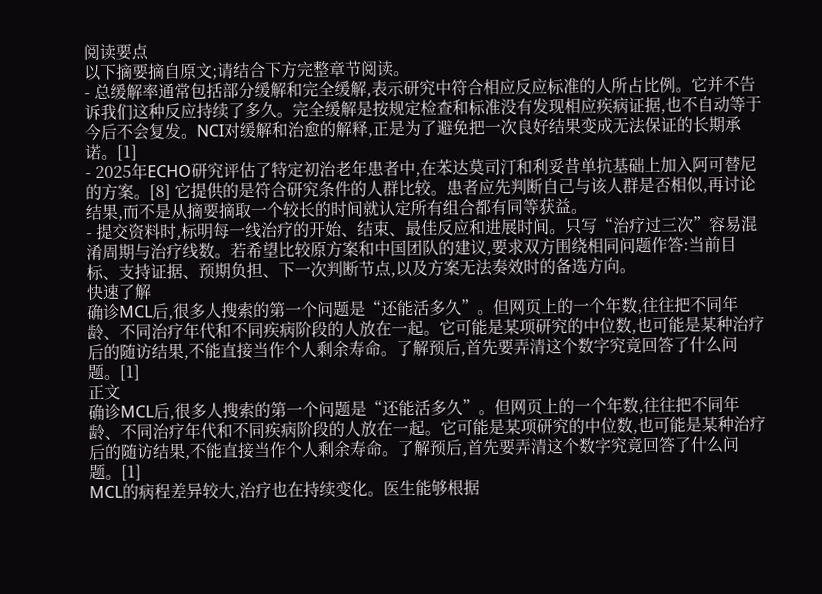阅读要点
以下摘要摘自原文;请结合下方完整章节阅读。
- 总缓解率通常包括部分缓解和完全缓解,表示研究中符合相应反应标准的人所占比例。它并不告诉我们这种反应持续了多久。完全缓解是按规定检查和标准没有发现相应疾病证据,也不自动等于今后不会复发。NCI对缓解和治愈的解释,正是为了避免把一次良好结果变成无法保证的长期承诺。[1]
- 2025年ECHO研究评估了特定初治老年患者中,在苯达莫司汀和利妥昔单抗基础上加入阿可替尼的方案。[8] 它提供的是符合研究条件的人群比较。患者应先判断自己与该人群是否相似,再讨论结果,而不是从摘要摘取一个较长的时间就认定所有组合都有同等获益。
- 提交资料时,标明每一线治疗的开始、结束、最佳反应和进展时间。只写“治疗过三次”容易混淆周期与治疗线数。若希望比较原方案和中国团队的建议,要求双方围绕相同问题作答:当前目标、支持证据、预期负担、下一次判断节点,以及方案无法奏效时的备选方向。
快速了解
确诊MCL后,很多人搜索的第一个问题是“还能活多久”。但网页上的一个年数,往往把不同年龄、不同治疗年代和不同疾病阶段的人放在一起。它可能是某项研究的中位数,也可能是某种治疗后的随访结果,不能直接当作个人剩余寿命。了解预后,首先要弄清这个数字究竟回答了什么问题。[1]
正文
确诊MCL后,很多人搜索的第一个问题是“还能活多久”。但网页上的一个年数,往往把不同年龄、不同治疗年代和不同疾病阶段的人放在一起。它可能是某项研究的中位数,也可能是某种治疗后的随访结果,不能直接当作个人剩余寿命。了解预后,首先要弄清这个数字究竟回答了什么问题。[1]
MCL的病程差异较大,治疗也在持续变化。医生能够根据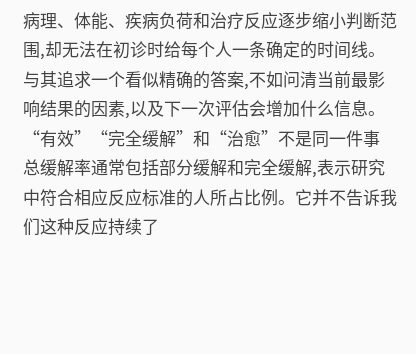病理、体能、疾病负荷和治疗反应逐步缩小判断范围,却无法在初诊时给每个人一条确定的时间线。与其追求一个看似精确的答案,不如问清当前最影响结果的因素,以及下一次评估会增加什么信息。
“有效”“完全缓解”和“治愈”不是同一件事
总缓解率通常包括部分缓解和完全缓解,表示研究中符合相应反应标准的人所占比例。它并不告诉我们这种反应持续了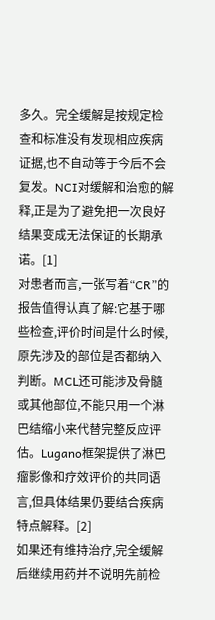多久。完全缓解是按规定检查和标准没有发现相应疾病证据,也不自动等于今后不会复发。NCI对缓解和治愈的解释,正是为了避免把一次良好结果变成无法保证的长期承诺。[1]
对患者而言,一张写着“CR”的报告值得认真了解:它基于哪些检查,评价时间是什么时候,原先涉及的部位是否都纳入判断。MCL还可能涉及骨髓或其他部位,不能只用一个淋巴结缩小来代替完整反应评估。Lugano框架提供了淋巴瘤影像和疗效评价的共同语言,但具体结果仍要结合疾病特点解释。[2]
如果还有维持治疗,完全缓解后继续用药并不说明先前检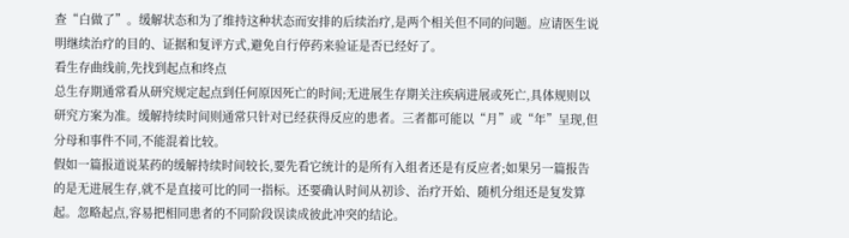查“白做了”。缓解状态和为了维持这种状态而安排的后续治疗,是两个相关但不同的问题。应请医生说明继续治疗的目的、证据和复评方式,避免自行停药来验证是否已经好了。
看生存曲线前,先找到起点和终点
总生存期通常看从研究规定起点到任何原因死亡的时间;无进展生存期关注疾病进展或死亡,具体规则以研究方案为准。缓解持续时间则通常只针对已经获得反应的患者。三者都可能以“月”或“年”呈现,但分母和事件不同,不能混着比较。
假如一篇报道说某药的缓解持续时间较长,要先看它统计的是所有入组者还是有反应者;如果另一篇报告的是无进展生存,就不是直接可比的同一指标。还要确认时间从初诊、治疗开始、随机分组还是复发算起。忽略起点,容易把相同患者的不同阶段误读成彼此冲突的结论。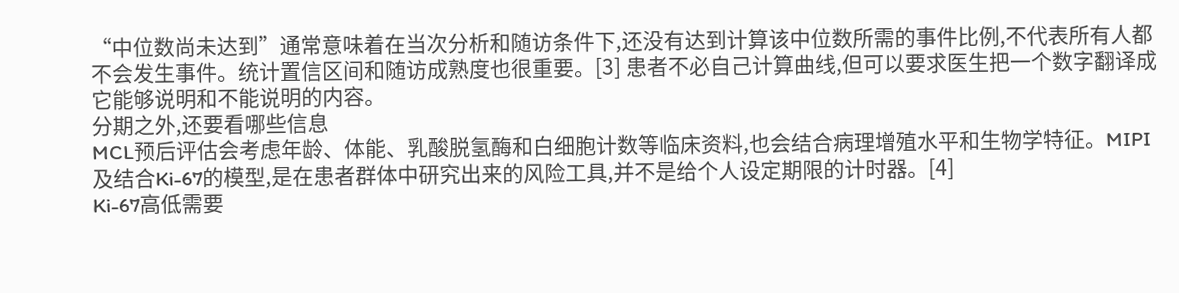“中位数尚未达到”通常意味着在当次分析和随访条件下,还没有达到计算该中位数所需的事件比例,不代表所有人都不会发生事件。统计置信区间和随访成熟度也很重要。[3] 患者不必自己计算曲线,但可以要求医生把一个数字翻译成它能够说明和不能说明的内容。
分期之外,还要看哪些信息
MCL预后评估会考虑年龄、体能、乳酸脱氢酶和白细胞计数等临床资料,也会结合病理增殖水平和生物学特征。MIPI及结合Ki-67的模型,是在患者群体中研究出来的风险工具,并不是给个人设定期限的计时器。[4]
Ki-67高低需要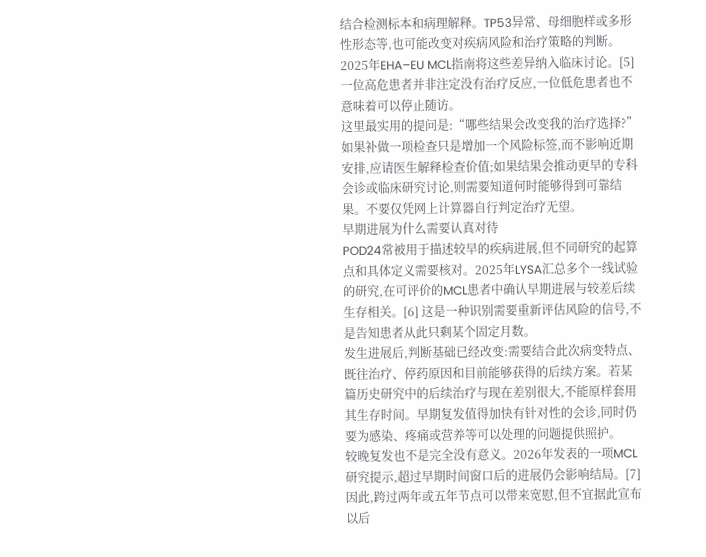结合检测标本和病理解释。TP53异常、母细胞样或多形性形态等,也可能改变对疾病风险和治疗策略的判断。2025年EHA–EU MCL指南将这些差异纳入临床讨论。[5] 一位高危患者并非注定没有治疗反应,一位低危患者也不意味着可以停止随访。
这里最实用的提问是:“哪些结果会改变我的治疗选择?”如果补做一项检查只是增加一个风险标签,而不影响近期安排,应请医生解释检查价值;如果结果会推动更早的专科会诊或临床研究讨论,则需要知道何时能够得到可靠结果。不要仅凭网上计算器自行判定治疗无望。
早期进展为什么需要认真对待
POD24常被用于描述较早的疾病进展,但不同研究的起算点和具体定义需要核对。2025年LYSA汇总多个一线试验的研究,在可评价的MCL患者中确认早期进展与较差后续生存相关。[6] 这是一种识别需要重新评估风险的信号,不是告知患者从此只剩某个固定月数。
发生进展后,判断基础已经改变:需要结合此次病变特点、既往治疗、停药原因和目前能够获得的后续方案。若某篇历史研究中的后续治疗与现在差别很大,不能原样套用其生存时间。早期复发值得加快有针对性的会诊,同时仍要为感染、疼痛或营养等可以处理的问题提供照护。
较晚复发也不是完全没有意义。2026年发表的一项MCL研究提示,超过早期时间窗口后的进展仍会影响结局。[7] 因此,跨过两年或五年节点可以带来宽慰,但不宜据此宣布以后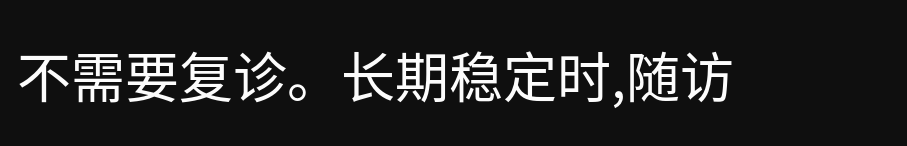不需要复诊。长期稳定时,随访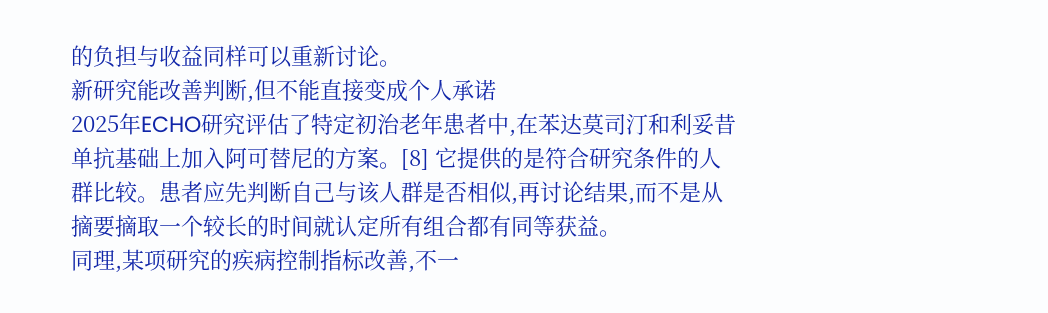的负担与收益同样可以重新讨论。
新研究能改善判断,但不能直接变成个人承诺
2025年ECHO研究评估了特定初治老年患者中,在苯达莫司汀和利妥昔单抗基础上加入阿可替尼的方案。[8] 它提供的是符合研究条件的人群比较。患者应先判断自己与该人群是否相似,再讨论结果,而不是从摘要摘取一个较长的时间就认定所有组合都有同等获益。
同理,某项研究的疾病控制指标改善,不一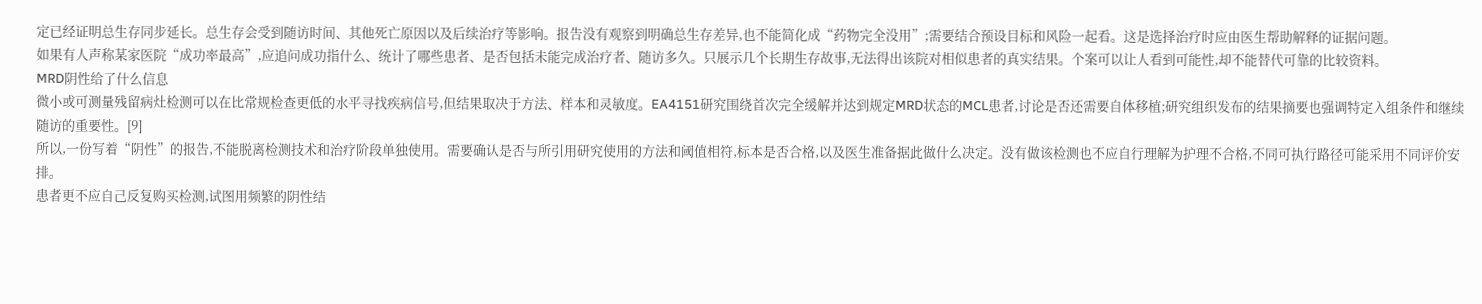定已经证明总生存同步延长。总生存会受到随访时间、其他死亡原因以及后续治疗等影响。报告没有观察到明确总生存差异,也不能简化成“药物完全没用”;需要结合预设目标和风险一起看。这是选择治疗时应由医生帮助解释的证据问题。
如果有人声称某家医院“成功率最高”,应追问成功指什么、统计了哪些患者、是否包括未能完成治疗者、随访多久。只展示几个长期生存故事,无法得出该院对相似患者的真实结果。个案可以让人看到可能性,却不能替代可靠的比较资料。
MRD阴性给了什么信息
微小或可测量残留病灶检测可以在比常规检查更低的水平寻找疾病信号,但结果取决于方法、样本和灵敏度。EA4151研究围绕首次完全缓解并达到规定MRD状态的MCL患者,讨论是否还需要自体移植;研究组织发布的结果摘要也强调特定入组条件和继续随访的重要性。[9]
所以,一份写着“阴性”的报告,不能脱离检测技术和治疗阶段单独使用。需要确认是否与所引用研究使用的方法和阈值相符,标本是否合格,以及医生准备据此做什么决定。没有做该检测也不应自行理解为护理不合格,不同可执行路径可能采用不同评价安排。
患者更不应自己反复购买检测,试图用频繁的阴性结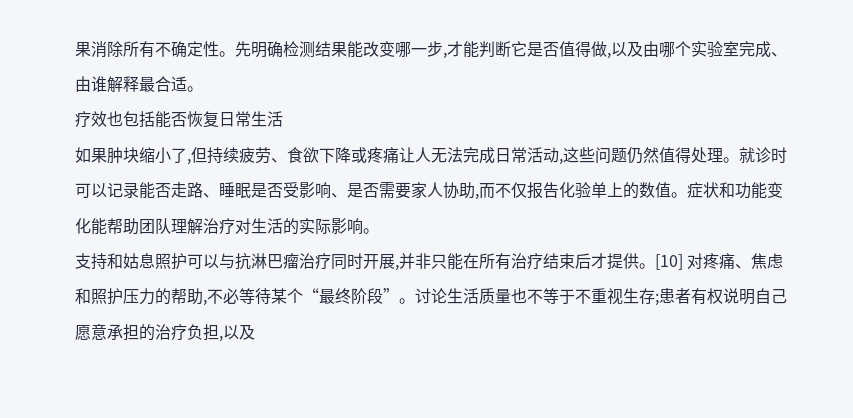果消除所有不确定性。先明确检测结果能改变哪一步,才能判断它是否值得做,以及由哪个实验室完成、由谁解释最合适。
疗效也包括能否恢复日常生活
如果肿块缩小了,但持续疲劳、食欲下降或疼痛让人无法完成日常活动,这些问题仍然值得处理。就诊时可以记录能否走路、睡眠是否受影响、是否需要家人协助,而不仅报告化验单上的数值。症状和功能变化能帮助团队理解治疗对生活的实际影响。
支持和姑息照护可以与抗淋巴瘤治疗同时开展,并非只能在所有治疗结束后才提供。[10] 对疼痛、焦虑和照护压力的帮助,不必等待某个“最终阶段”。讨论生活质量也不等于不重视生存;患者有权说明自己愿意承担的治疗负担,以及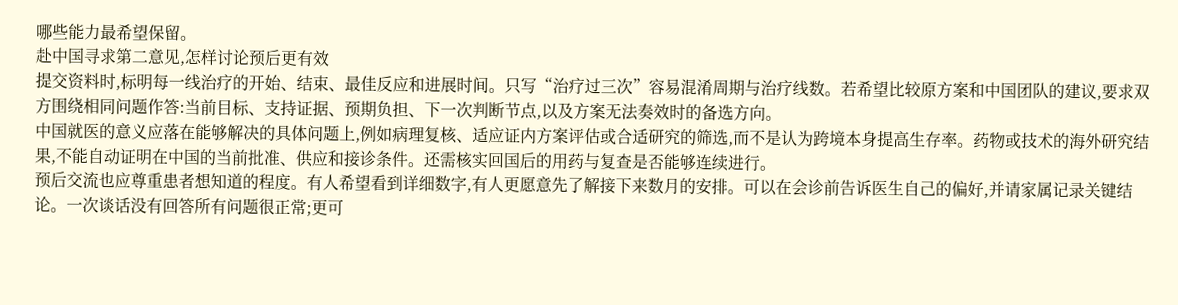哪些能力最希望保留。
赴中国寻求第二意见,怎样讨论预后更有效
提交资料时,标明每一线治疗的开始、结束、最佳反应和进展时间。只写“治疗过三次”容易混淆周期与治疗线数。若希望比较原方案和中国团队的建议,要求双方围绕相同问题作答:当前目标、支持证据、预期负担、下一次判断节点,以及方案无法奏效时的备选方向。
中国就医的意义应落在能够解决的具体问题上,例如病理复核、适应证内方案评估或合适研究的筛选,而不是认为跨境本身提高生存率。药物或技术的海外研究结果,不能自动证明在中国的当前批准、供应和接诊条件。还需核实回国后的用药与复查是否能够连续进行。
预后交流也应尊重患者想知道的程度。有人希望看到详细数字,有人更愿意先了解接下来数月的安排。可以在会诊前告诉医生自己的偏好,并请家属记录关键结论。一次谈话没有回答所有问题很正常;更可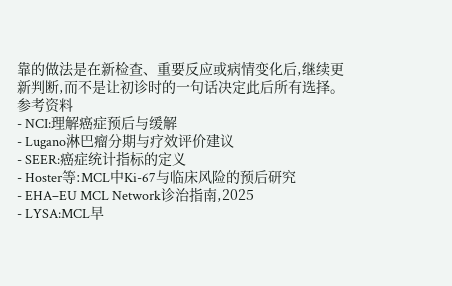靠的做法是在新检查、重要反应或病情变化后,继续更新判断,而不是让初诊时的一句话决定此后所有选择。
参考资料
- NCI:理解癌症预后与缓解
- Lugano淋巴瘤分期与疗效评价建议
- SEER:癌症统计指标的定义
- Hoster等:MCL中Ki-67与临床风险的预后研究
- EHA–EU MCL Network诊治指南,2025
- LYSA:MCL早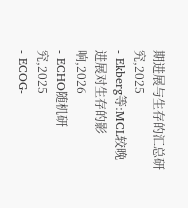期进展与生存的汇总研究,2025
- Ekberg等:MCL较晚进展对生存的影响,2026
- ECHO随机研究,2025
- ECOG-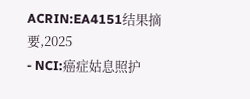ACRIN:EA4151结果摘要,2025
- NCI:癌症姑息照护